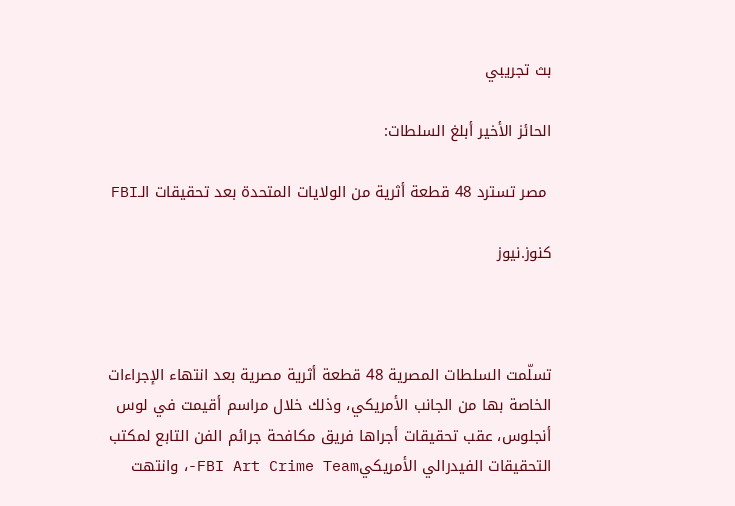بث تجريبي

الحائز الأخير أبلغ السلطات:

 مصر تسترد 48 قطعة أثرية من الولايات المتحدة بعد تحقيقات الـFBI

كنوز.نيوز



تسلّمت السلطات المصرية 48 قطعة أثرية مصرية بعد انتهاء الإجراءات الخاصة بها من الجانب الأمريكي، وذلك خلال مراسم أقيمت في لوس أنجلوس، عقب تحقيقات أجراها فريق مكافحة جرائم الفن التابع لمكتب التحقيقات الفيدرالي الأمريكيFBI Art Crime Team-، وانتهت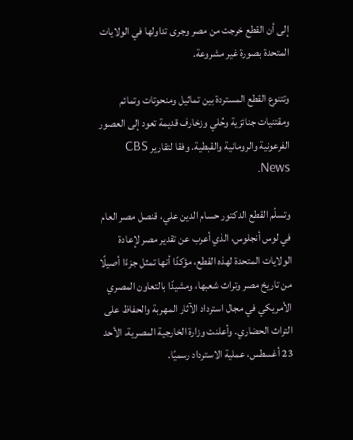إلى أن القطع خرجت من مصر وجرى تداولها في الولايات المتحدة بصورة غير مشروعة.

وتتنوع القطع المستردة بين تماثيل ومنحوتات وتمائم ومقتنيات جنائزية وحُلي وزخارف قديمة تعود إلى العصور الفرعونية والرومانية والقبطية. وفقا لتقارير CBS News.

وتسلّم القطع الدكتور حسام الدين علي، قنصل مصر العام في لوس أنجلوس، الذي أعرب عن تقدير مصر لإعادة الولايات المتحدة لهذه القطع، مؤكدًا أنها تمثل جزءًا أصيلًا من تاريخ مصر وتراث شعبها، ومشيدًا بالتعاون المصري الأمريكي في مجال استرداد الآثار المهربة والحفاظ على التراث الحضاري. وأعلنت وزارة الخارجية المصرية، الأحد 23 أغسطس، عملية الاسترداد رسميًا.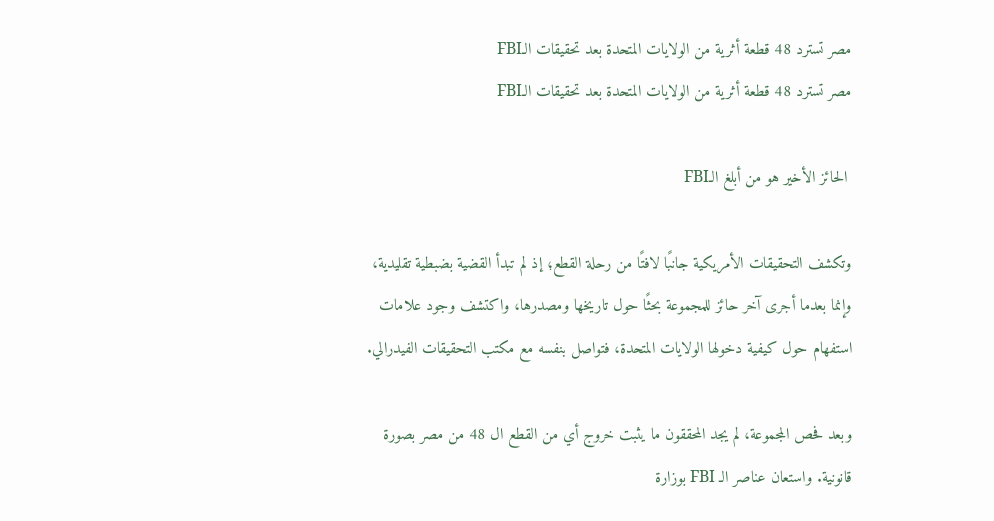مصر تسترد 48 قطعة أثرية من الولايات المتحدة بعد تحقيقات الـFBI
مصر تسترد 48 قطعة أثرية من الولايات المتحدة بعد تحقيقات الـFBI

 الحائز الأخير هو من أبلغ الـFBI

وتكشف التحقيقات الأمريكية جانبًا لافتًا من رحلة القطع؛ إذ لم تبدأ القضية بضبطية تقليدية، وإنما بعدما أجرى آخر حائز للمجموعة بحثًا حول تاريخها ومصدرها، واكتشف وجود علامات استفهام حول كيفية دخولها الولايات المتحدة، فتواصل بنفسه مع مكتب التحقيقات الفيدرالي.

وبعد فحص المجموعة، لم يجد المحققون ما يثبت خروج أي من القطع ال 48 من مصر بصورة قانونية. واستعان عناصر الـ FBI بوزارة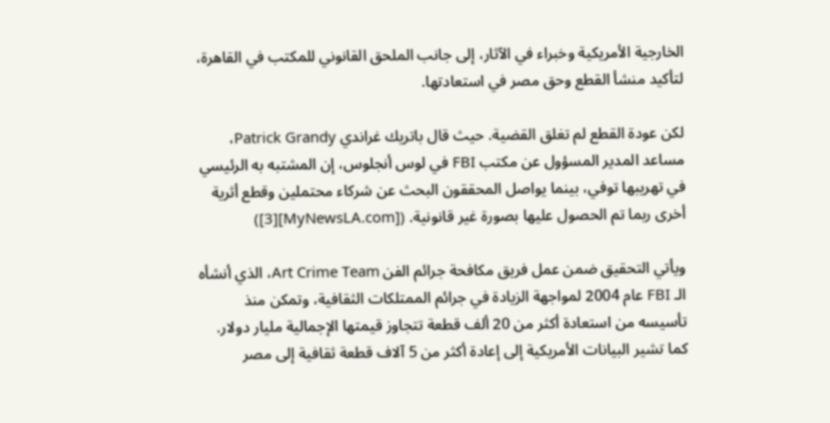الخارجية الأمريكية وخبراء في الآثار، إلى جانب الملحق القانوني للمكتب في القاهرة، لتأكيد منشأ القطع وحق مصر في استعادتها.

لكن عودة القطع لم تغلق القضية. حيث قال باتريك غراندي Patrick Grandy، مساعد المدير المسؤول عن مكتب FBI في لوس أنجلوس، إن المشتبه به الرئيسي في تهريبها توفي، بينما يواصل المحققون البحث عن شركاء محتملين وقطع أثرية أخرى ربما تم الحصول عليها بصورة غير قانونية. ([MyNewsLA.com][3])

ويأتي التحقيق ضمن عمل فريق مكافحة جرائم الفن Art Crime Team، الذي أنشأه الـ FBI عام 2004 لمواجهة الزيادة في جرائم الممتلكات الثقافية، وتمكن منذ تأسيسه من استعادة أكثر من 20 ألف قطعة تتجاوز قيمتها الإجمالية مليار دولار. كما تشير البيانات الأمريكية إلى إعادة أكثر من 5 آلاف قطعة ثقافية إلى مصر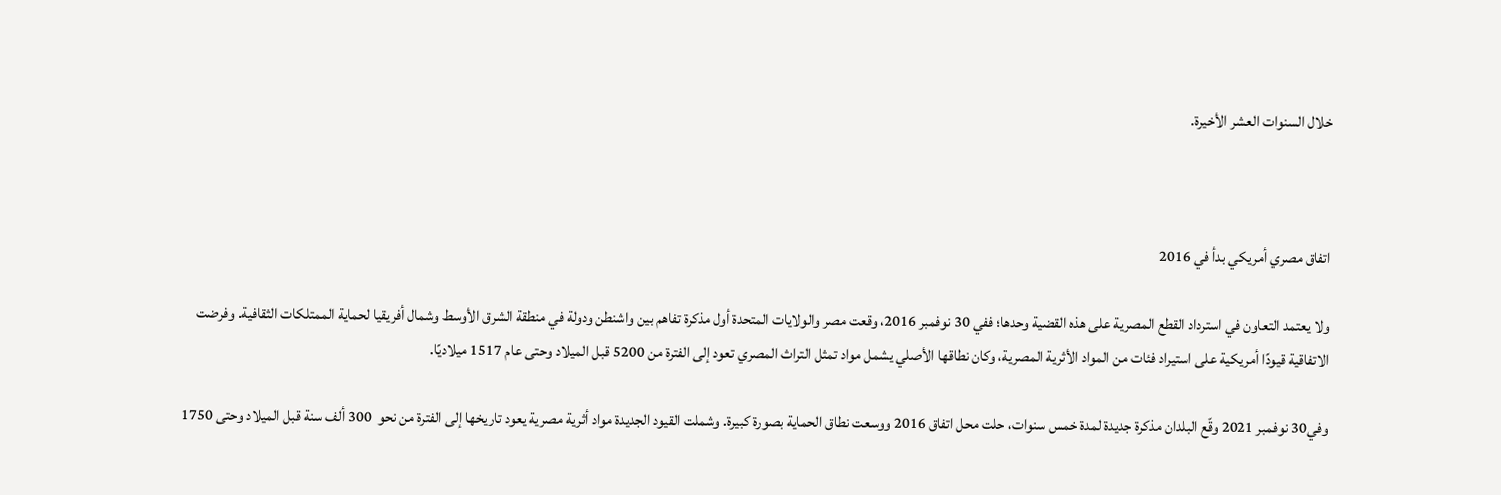خلال السنوات العشر الأخيرة.



اتفاق مصري أمريكي بدأ في 2016

ولا يعتمد التعاون في استرداد القطع المصرية على هذه القضية وحدها؛ ففي 30 نوفمبر 2016، وقعت مصر والولايات المتحدة أول مذكرة تفاهم بين واشنطن ودولة في منطقة الشرق الأوسط وشمال أفريقيا لحماية الممتلكات الثقافية. وفرضت الاتفاقية قيودًا أمريكية على استيراد فئات من المواد الأثرية المصرية، وكان نطاقها الأصلي يشمل مواد تمثل التراث المصري تعود إلى الفترة من 5200 قبل الميلاد وحتى عام 1517 ميلاديًا.

وفي30 نوفمبر 2021 وقّع البلدان مذكرة جديدة لمدة خمس سنوات، حلت محل اتفاق 2016 ووسعت نطاق الحماية بصورة كبيرة. وشملت القيود الجديدة مواد أثرية مصرية يعود تاريخها إلى الفترة من نحو  300 ألف سنة قبل الميلاد وحتى 1750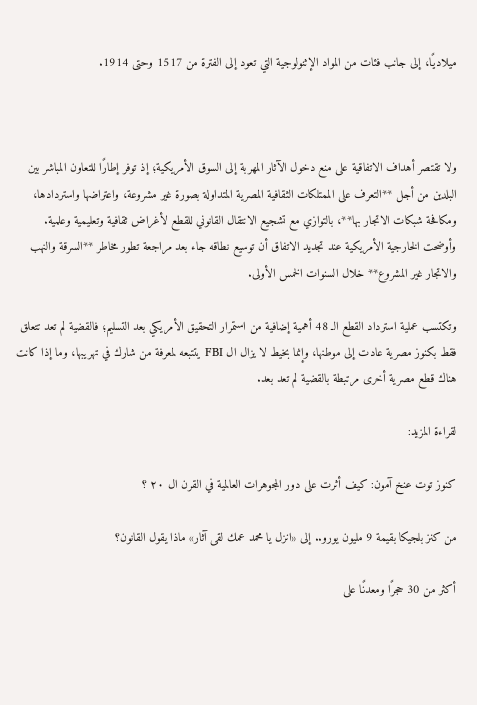ميلاديًا، إلى جانب فئات من المواد الإثنولوجية التي تعود إلى الفترة من 1517 وحتى 1914.



ولا تقتصر أهداف الاتفاقية على منع دخول الآثار المهربة إلى السوق الأمريكية؛ إذ توفر إطارًا للتعاون المباشر بين البلدين من أجل **التعرف على الممتلكات الثقافية المصرية المتداولة بصورة غير مشروعة، واعتراضها واستردادها، ومكافحة شبكات الاتجار بها**، بالتوازي مع تشجيع الانتقال القانوني للقطع لأغراض ثقافية وتعليمية وعلمية. وأوضحت الخارجية الأمريكية عند تجديد الاتفاق أن توسيع نطاقه جاء بعد مراجعة تطور مخاطر **السرقة والنهب والاتجار غير المشروع** خلال السنوات الخمس الأولى.

وتكتسب عملية استرداد القطع الـ 48 أهمية إضافية من استمرار التحقيق الأمريكي بعد التسليم؛ فالقضية لم تعد تتعلق فقط بكنوز مصرية عادت إلى موطنها، وإنما بخيط لا يزال ال FBI يتتبعه لمعرفة من شارك في تهريبها، وما إذا كانت هناك قطع مصرية أخرى مرتبطة بالقضية لم تعد بعد.

لقراءة المزيد:

كنوز توت عنخ آمون: كيف أثرت على دور المجوهرات العالمية في القرن ال ٢٠ ؟

من كنز بلجيكا بقيمة 9 مليون يورو.. إلى «انزل يا محمد عمك لقى آثار» ماذا يقول القانون؟

أكثر من 30 حجرًا ومعدنًا على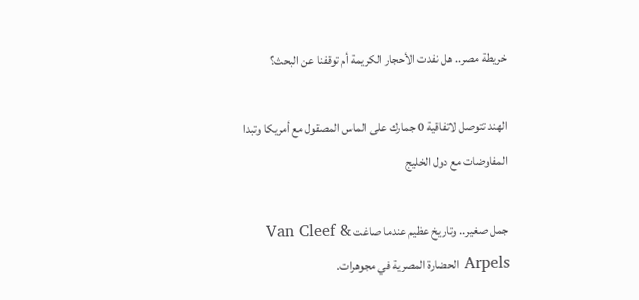خريطة مصر.. هل نفدت الأحجار الكريمة أم توقفنا عن البحث؟

الهند تتوصل لاتفاقية 0 جمارك على الماس المصقول مع أمريكا وتبدا المفاوضات مع دول الخليج

جمل صغير.. وتاريخ عظيم عندما صاغت Van Cleef & Arpels الحضارة المصرية في مجوهرات.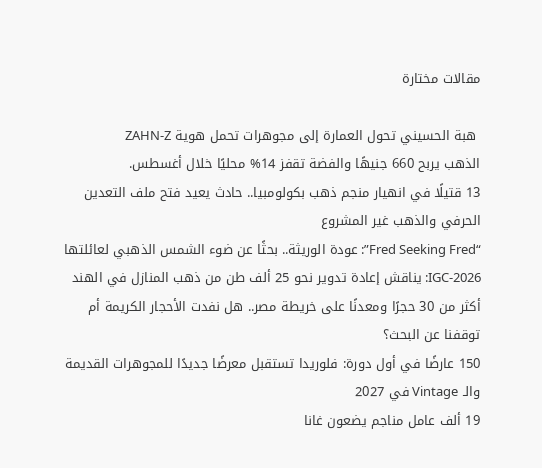مقالات مختارة

 هبة الحسيني تحول العمارة إلى مجوهرات تحمل هوية ZAHN-Z
الذهب يربح 660 جنيهًا والفضة تقفز 14% محليًا خلال أغسطس.
13 قتيلًا في انهيار منجم ذهب بكولومبيا.. حادث يعيد فتح ملف التعدين الحرفي والذهب غير المشروع
“Fred Seeking Fred”: عودة الوريثة.. بحثًا عن ضوء الشمس الذهبي لعائلتها
IGC-2026: يناقش إعادة تدوير نحو 25 ألف طن من ذهب المنازل في الهند
أكثر من 30 حجرًا ومعدنًا على خريطة مصر.. هل نفدت الأحجار الكريمة أم توقفنا عن البحث؟
150 عارضًا في أول دورة: فلوريدا تستقبل معرضًا جديدًا للمجوهرات القديمة والـ Vintage في 2027
19 ألف عامل مناجم يضعون غانا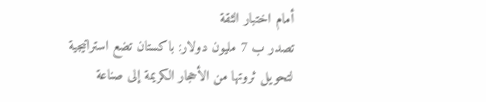أمام اختبار الثقة
تصدر ب 7 مليون دولار: باكستان تضع استراتيجية لتحويل ثروتها من الأحجار الكريمة إلى صناعة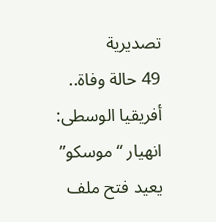تصديرية
49 حالة وفاة.. أفريقيا الوسطى: انهيار “موسكو” يعيد فتح ملف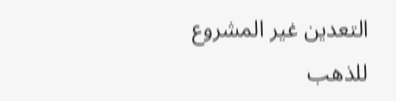التعدين غير المشروع للذهب